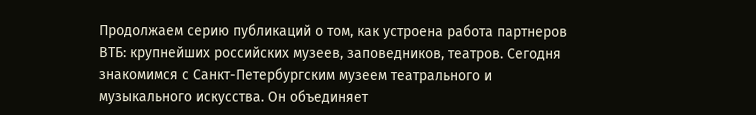Продолжаем серию публикаций о том, как устроена работа партнеров ВТБ: крупнейших российских музеев, заповедников, театров. Сегодня знакомимся с Санкт-Петербургским музеем театрального и музыкального искусства. Он объединяет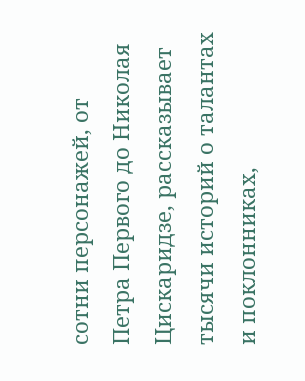сотни персонажей, от Петра Первого до Николая Цискаридзе, рассказывает тысячи историй о талантах и поклонниках,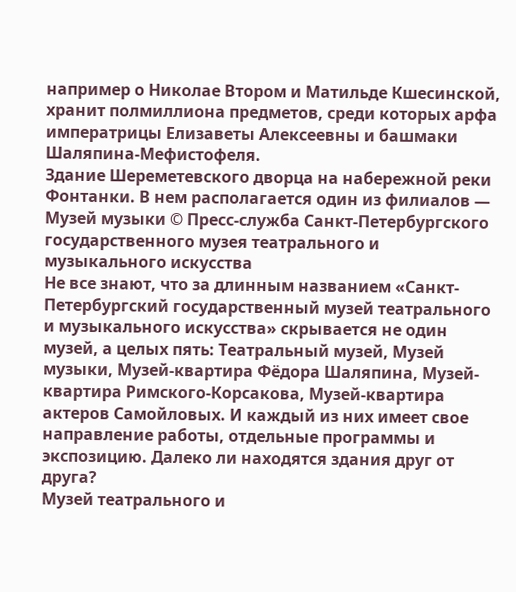например о Николае Втором и Матильде Кшесинской, хранит полмиллиона предметов, среди которых арфа императрицы Елизаветы Алексеевны и башмаки Шаляпина-Мефистофеля.
Здание Шереметевского дворца на набережной реки Фонтанки. В нем располагается один из филиалов — Музей музыки © Пресс-служба Санкт-Петербургского государственного музея театрального и музыкального искусства
Не все знают, что за длинным названием «Санкт-Петербургский государственный музей театрального и музыкального искусства» скрывается не один музей, а целых пять: Театральный музей, Музей музыки, Музей-квартира Фёдора Шаляпина, Музей-квартира Римского-Корсакова, Музей-квартира актеров Самойловых. И каждый из них имеет свое направление работы, отдельные программы и экспозицию. Далеко ли находятся здания друг от друга?
Музей театрального и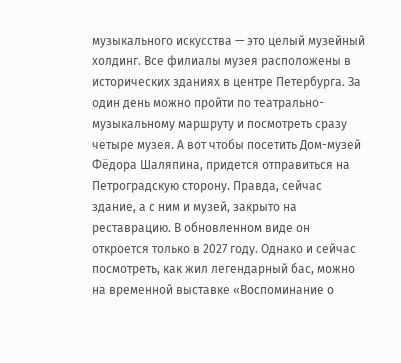музыкального искусства — это целый музейный холдинг. Все филиалы музея расположены в исторических зданиях в центре Петербурга. За один день можно пройти по театрально-музыкальному маршруту и посмотреть сразу четыре музея. А вот чтобы посетить Дом-музей Фёдора Шаляпина, придется отправиться на Петроградскую сторону. Правда, сейчас здание, а с ним и музей, закрыто на реставрацию. В обновленном виде он откроется только в 2027 году. Однако и сейчас посмотреть, как жил легендарный бас, можно на временной выставке «Воспоминание о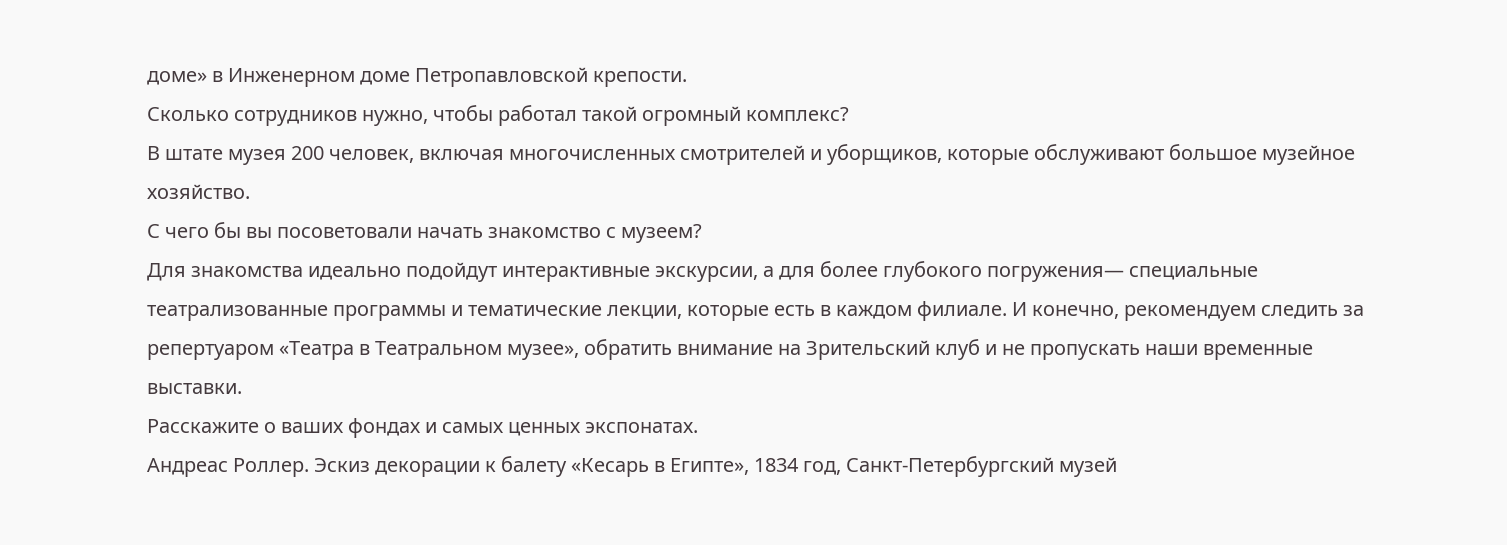доме» в Инженерном доме Петропавловской крепости.
Сколько сотрудников нужно, чтобы работал такой огромный комплекс?
В штате музея 200 человек, включая многочисленных смотрителей и уборщиков, которые обслуживают большое музейное хозяйство.
С чего бы вы посоветовали начать знакомство с музеем?
Для знакомства идеально подойдут интерактивные экскурсии, а для более глубокого погружения— специальные театрализованные программы и тематические лекции, которые есть в каждом филиале. И конечно, рекомендуем следить за репертуаром «Театра в Театральном музее», обратить внимание на Зрительский клуб и не пропускать наши временные выставки.
Расскажите о ваших фондах и самых ценных экспонатах.
Андреас Роллер. Эскиз декорации к балету «Кесарь в Египте», 1834 год, Санкт-Петербургский музей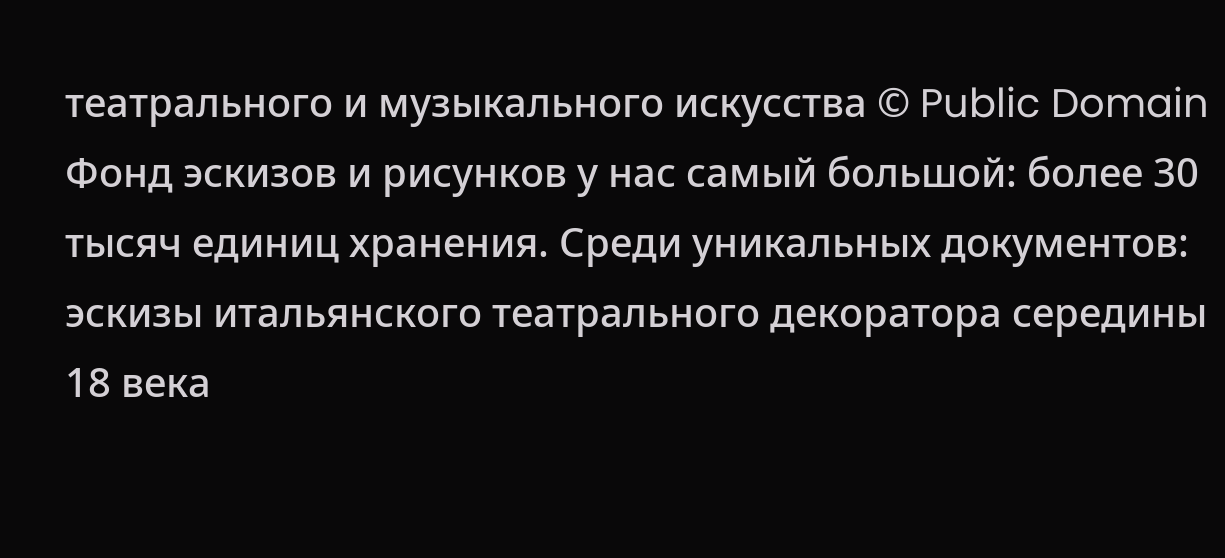театрального и музыкального искусства © Public Domain
Фонд эскизов и рисунков у нас самый большой: более 30 тысяч единиц хранения. Среди уникальных документов: эскизы итальянского театрального декоратора середины 18 века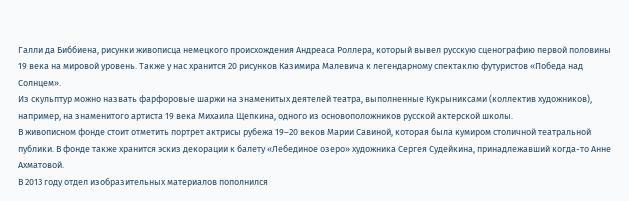Галли да Биббиена, рисунки живописца немецкого происхождения Андреаса Роллера, который вывел русскую сценографию первой половины 19 века на мировой уровень. Также у нас хранится 20 рисунков Казимира Малевича к легендарному спектаклю футуристов «Победа над Солнцем».
Из скульптур можно назвать фарфоровые шаржи на знаменитых деятелей театра, выполненные Кукрыниксами (коллектив художников), например, на знаменитого артиста 19 века Михаила Щепкина, одного из основоположников русской актерской школы.
В живописном фонде стоит отметить портрет актрисы рубежа 19–20 веков Марии Савиной, которая была кумиром столичной театральной публики. В фонде также хранится эскиз декорации к балету «Лебединое озеро» художника Сергея Судейкина, принадлежавший когда-то Анне Ахматовой.
В 2013 году отдел изобразительных материалов пополнился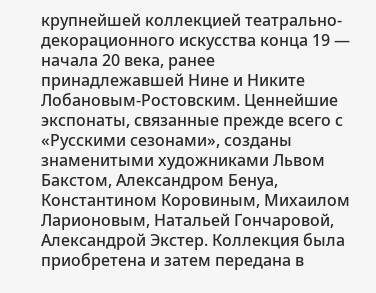крупнейшей коллекцией театрально-декорационного искусства конца 19 — начала 20 века, ранее принадлежавшей Нине и Никите Лобановым-Ростовским. Ценнейшие экспонаты, связанные прежде всего с «Русскими сезонами», созданы знаменитыми художниками Львом Бакстом, Александром Бенуа, Константином Коровиным, Михаилом Ларионовым, Натальей Гончаровой, Александрой Экстер. Коллекция была приобретена и затем передана в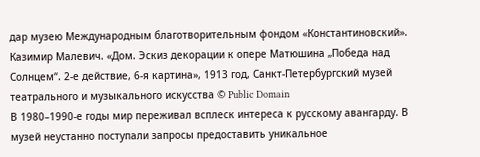дар музею Международным благотворительным фондом «Константиновский».
Казимир Малевич. «Дом. Эскиз декорации к опере Матюшина „Победа над Солнцем“. 2-е действие, 6-я картина», 1913 год, Санкт-Петербургский музей театрального и музыкального искусства © Public Domain
В 1980–1990-е годы мир переживал всплеск интереса к русскому авангарду. В музей неустанно поступали запросы предоставить уникальное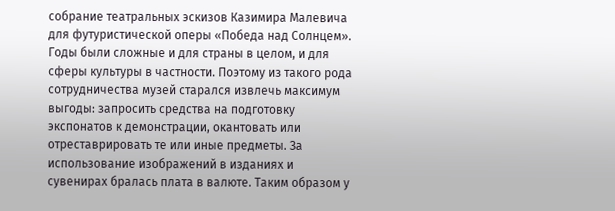собрание театральных эскизов Казимира Малевича для футуристической оперы «Победа над Солнцем». Годы были сложные и для страны в целом, и для сферы культуры в частности. Поэтому из такого рода сотрудничества музей старался извлечь максимум выгоды: запросить средства на подготовку экспонатов к демонстрации, окантовать или отреставрировать те или иные предметы. За использование изображений в изданиях и сувенирах бралась плата в валюте. Таким образом у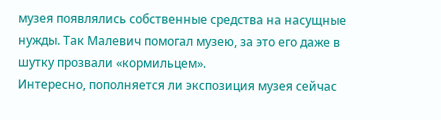музея появлялись собственные средства на насущные нужды. Так Малевич помогал музею, за это его даже в шутку прозвали «кормильцем».
Интересно, пополняется ли экспозиция музея сейчас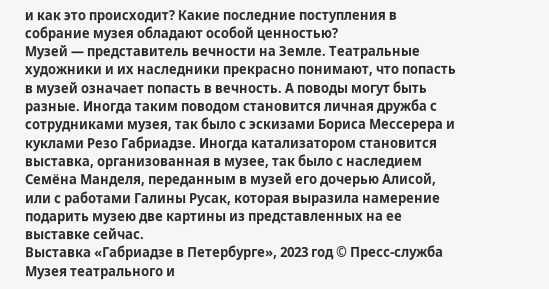и как это происходит? Какие последние поступления в собрание музея обладают особой ценностью?
Музей — представитель вечности на Земле. Театральные художники и их наследники прекрасно понимают, что попасть в музей означает попасть в вечность. А поводы могут быть разные. Иногда таким поводом становится личная дружба с сотрудниками музея, так было с эскизами Бориса Мессерера и куклами Резо Габриадзе. Иногда катализатором становится выставка, организованная в музее, так было с наследием Семёна Манделя, переданным в музей его дочерью Алисой, или с работами Галины Русак, которая выразила намерение подарить музею две картины из представленных на ее выставке сейчас.
Выставка «Габриадзе в Петербурге», 2023 год © Пресс-служба Музея театрального и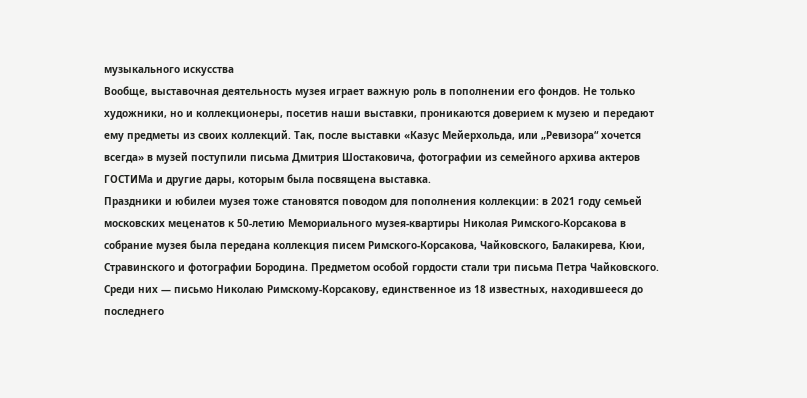музыкального искусства
Вообще, выставочная деятельность музея играет важную роль в пополнении его фондов. Не только художники, но и коллекционеры, посетив наши выставки, проникаются доверием к музею и передают ему предметы из своих коллекций. Так, после выставки «Казус Мейерхольда, или „Ревизора“ хочется всегда» в музей поступили письма Дмитрия Шостаковича, фотографии из семейного архива актеров ГОСТИМа и другие дары, которым была посвящена выставка.
Праздники и юбилеи музея тоже становятся поводом для пополнения коллекции: в 2021 году семьей московских меценатов к 50-летию Мемориального музея-квартиры Николая Римского-Корсакова в собрание музея была передана коллекция писем Римского-Корсакова, Чайковского, Балакирева, Кюи, Стравинского и фотографии Бородина. Предметом особой гордости стали три письма Петра Чайковского. Среди них — письмо Николаю Римскому-Корсакову, единственное из 18 известных, находившееся до последнего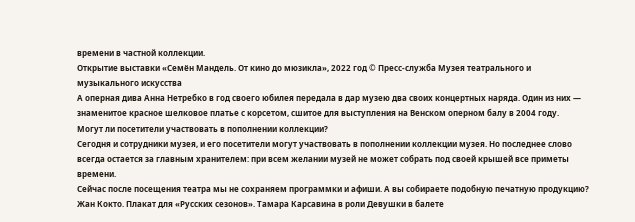времени в частной коллекции.
Открытие выставки «Семён Мандель. От кино до мюзикла», 2022 год © Пресс-служба Музея театрального и музыкального искусства
А оперная дива Анна Нетребко в год своего юбилея передала в дар музею два своих концертных наряда. Один из них — знаменитое красное шелковое платье с корсетом, сшитое для выступления на Венском оперном балу в 2004 году.
Могут ли посетители участвовать в пополнении коллекции?
Сегодня и сотрудники музея, и его посетители могут участвовать в пополнении коллекции музея. Но последнее слово всегда остается за главным хранителем: при всем желании музей не может собрать под своей крышей все приметы времени.
Сейчас после посещения театра мы не сохраняем программки и афиши. А вы собираете подобную печатную продукцию?
Жан Кокто. Плакат для «Русских сезонов». Тамара Карсавина в роли Девушки в балете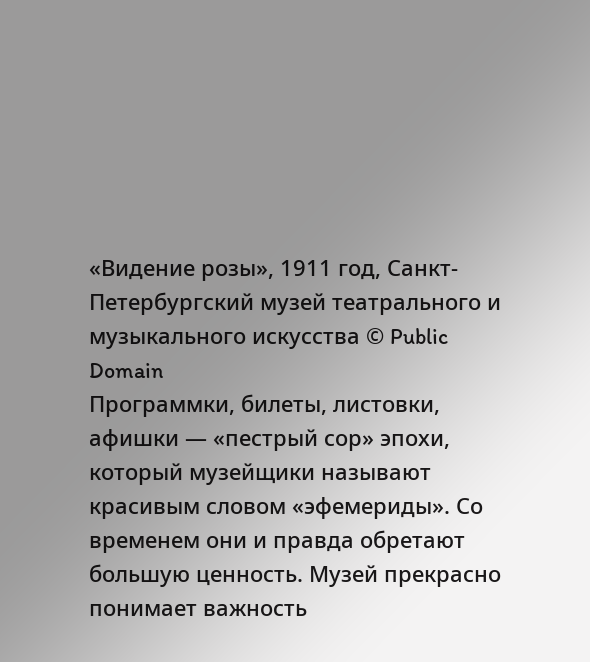«Видение розы», 1911 год, Санкт-Петербургский музей театрального и музыкального искусства © Public Domain
Программки, билеты, листовки, афишки — «пестрый сор» эпохи, который музейщики называют красивым словом «эфемериды». Со временем они и правда обретают большую ценность. Музей прекрасно понимает важность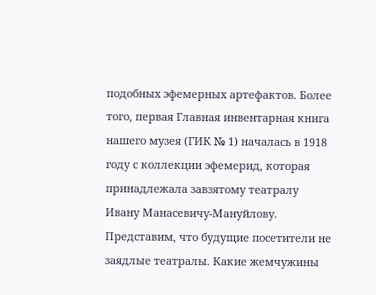подобных эфемерных артефактов. Более того, первая Главная инвентарная книга нашего музея (ГИК № 1) началась в 1918 году с коллекции эфемерид, которая принадлежала завзятому театралу Ивану Манасевичу-Мануйлову.
Представим, что будущие посетители не заядлые театралы. Какие жемчужины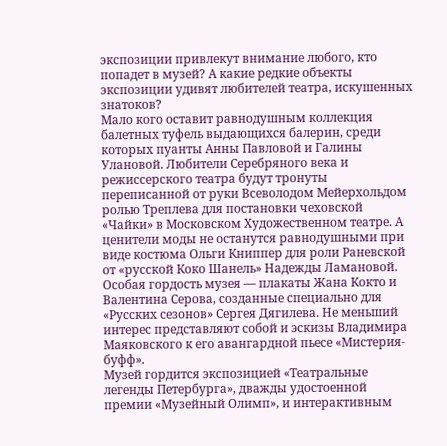экспозиции привлекут внимание любого, кто попадет в музей? А какие редкие объекты экспозиции удивят любителей театра, искушенных знатоков?
Мало кого оставит равнодушным коллекция балетных туфель выдающихся балерин, среди которых пуанты Анны Павловой и Галины Улановой. Любители Серебряного века и режиссерского театра будут тронуты переписанной от руки Всеволодом Мейерхольдом ролью Треплева для постановки чеховской «Чайки» в Московском Художественном театре. А ценители моды не останутся равнодушными при виде костюма Ольги Книппер для роли Раневской от «русской Коко Шанель» Надежды Ламановой.
Особая гордость музея — плакаты Жана Кокто и Валентина Серова, созданные специально для «Русских сезонов» Сергея Дягилева. Не меньший интерес представляют собой и эскизы Владимира Маяковского к его авангардной пьесе «Мистерия-буфф».
Музей гордится экспозицией «Театральные легенды Петербурга», дважды удостоенной премии «Музейный Олимп», и интерактивным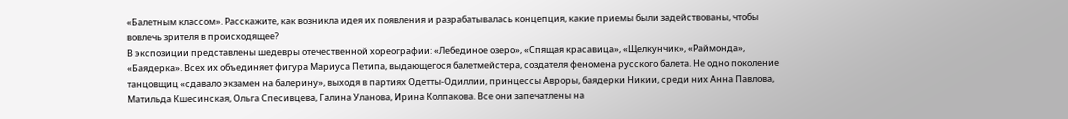«Балетным классом». Расскажите, как возникла идея их появления и разрабатывалась концепция, какие приемы были задействованы, чтобы вовлечь зрителя в происходящее?
В экспозиции представлены шедевры отечественной хореографии: «Лебединое озеро», «Спящая красавица», «Щелкунчик», «Раймонда», «Баядерка». Всех их объединяет фигура Мариуса Петипа, выдающегося балетмейстера, создателя феномена русского балета. Не одно поколение танцовщиц «сдавало экзамен на балерину», выходя в партиях Одетты-Одиллии, принцессы Авроры, баядерки Никии, среди них Анна Павлова, Матильда Кшесинская, Ольга Спесивцева, Галина Уланова, Ирина Колпакова. Все они запечатлены на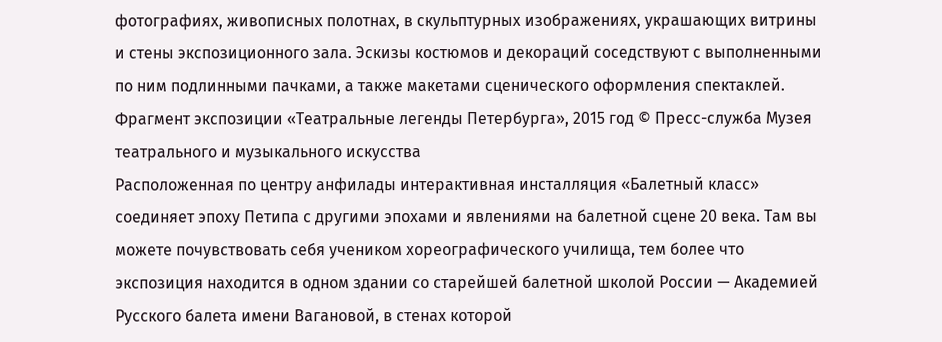фотографиях, живописных полотнах, в скульптурных изображениях, украшающих витрины и стены экспозиционного зала. Эскизы костюмов и декораций соседствуют с выполненными по ним подлинными пачками, а также макетами сценического оформления спектаклей.
Фрагмент экспозиции «Театральные легенды Петербурга», 2015 год © Пресс-служба Музея театрального и музыкального искусства
Расположенная по центру анфилады интерактивная инсталляция «Балетный класс» соединяет эпоху Петипа с другими эпохами и явлениями на балетной сцене 20 века. Там вы можете почувствовать себя учеником хореографического училища, тем более что экспозиция находится в одном здании со старейшей балетной школой России — Академией Русского балета имени Вагановой, в стенах которой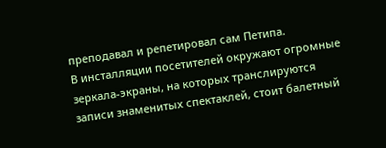преподавал и репетировал сам Петипа.
В инсталляции посетителей окружают огромные зеркала-экраны, на которых транслируются записи знаменитых спектаклей, стоит балетный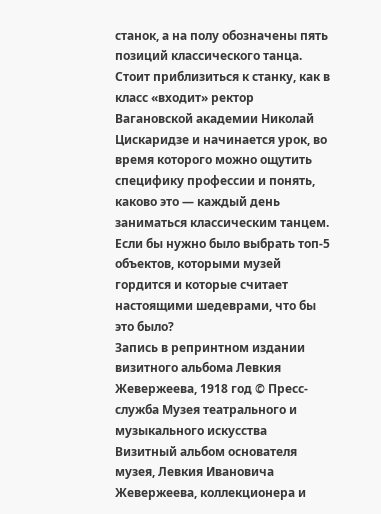станок, а на полу обозначены пять позиций классического танца. Стоит приблизиться к станку, как в класс «входит» ректор Вагановской академии Николай Цискаридзе и начинается урок, во время которого можно ощутить специфику профессии и понять, каково это — каждый день заниматься классическим танцем.
Если бы нужно было выбрать топ-5 объектов, которыми музей гордится и которые считает настоящими шедеврами, что бы это было?
Запись в репринтном издании визитного альбома Левкия Жевержеева, 1918 год © Пресс-служба Музея театрального и музыкального искусства
Визитный альбом основателя музея, Левкия Ивановича Жевержеева, коллекционера и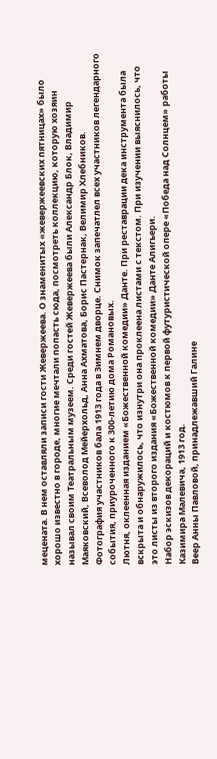мецената. В нем оставляли записи гости Жевержеева. О знаменитых «жевержеевских пятницах» было хорошо известно в городе, многие мечтали попасть сюда, посмотреть коллекцию, которую хозяин называл своим Театральным музеем. Среди гостей Жевержеева были Александр Блок, Владимир Маяковский, Всеволод Мейерхольд, Анна Ахматова, Борис Пастернак, Велимир Хлебников.
Фотография участников бала 1913 года в Зимнем дворце. Снимок запечатлел всех участников легендарного события, приуроченного к 300-летию дома Романовых.
Лютня, оклеенная изданием «Божественной комедии» Данте. При реставрации дека инструмента была вскрыта и обнаружилось, что изнутри она проклеена листами с текстом. При изучении выяснилось, что это листы из второго издания «Божественной комедии» Данте Алигьери.
Набор эскизов декораций и костюмов к первой футуристической опере «Победа над Солнцем» работы Казимира Малевича, 1913 год.
Веер Анны Павловой, принадлежавший Галине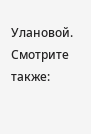Улановой.
Смотрите также: